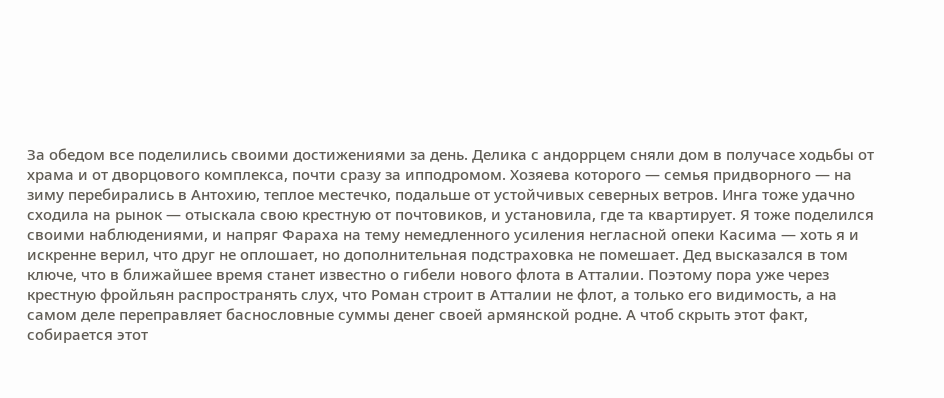За обедом все поделились своими достижениями за день. Делика с андоррцем сняли дом в получасе ходьбы от храма и от дворцового комплекса, почти сразу за ипподромом. Хозяева которого — семья придворного — на зиму перебирались в Антохию, теплое местечко, подальше от устойчивых северных ветров. Инга тоже удачно сходила на рынок — отыскала свою крестную от почтовиков, и установила, где та квартирует. Я тоже поделился своими наблюдениями, и напряг Фараха на тему немедленного усиления негласной опеки Касима — хоть я и искренне верил, что друг не оплошает, но дополнительная подстраховка не помешает. Дед высказался в том ключе, что в ближайшее время станет известно о гибели нового флота в Атталии. Поэтому пора уже через крестную фройльян распространять слух, что Роман строит в Атталии не флот, а только его видимость, а на самом деле переправляет баснословные суммы денег своей армянской родне. А чтоб скрыть этот факт, собирается этот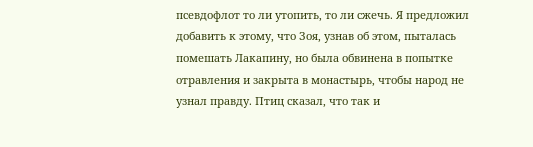псевдофлот то ли утопить, то ли сжечь. Я предложил добавить к этому, что Зоя, узнав об этом, пыталась помешать Лакапину, но была обвинена в попытке отравления и закрыта в монастырь, чтобы народ не узнал правду. Птиц сказал, что так и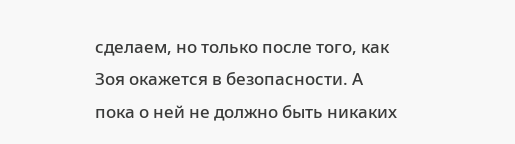сделаем, но только после того, как Зоя окажется в безопасности. А пока о ней не должно быть никаких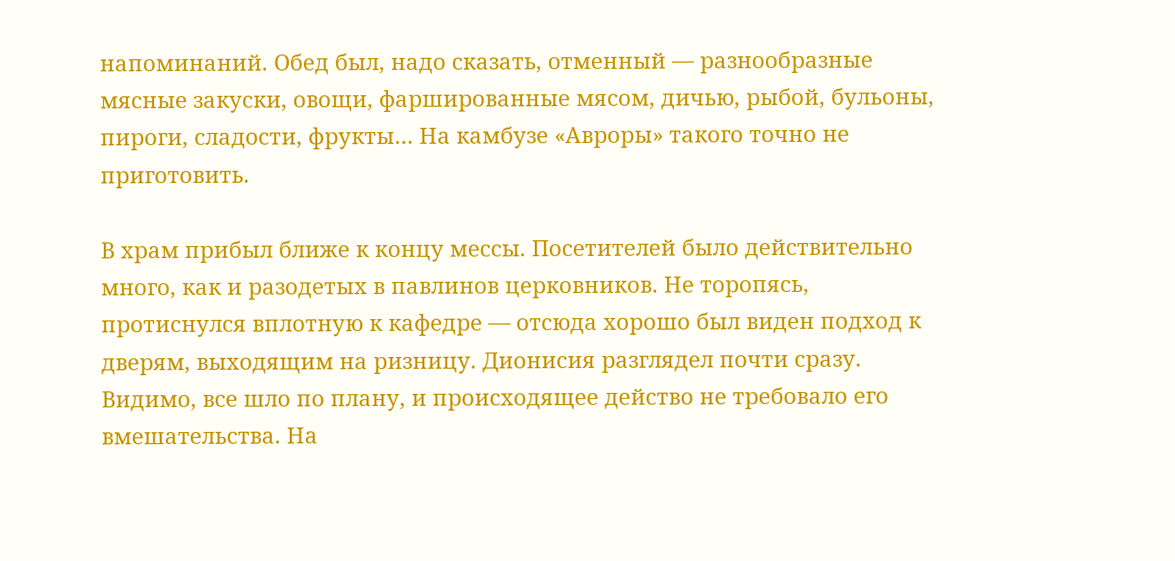напоминаний. Обед был, надо сказать, отменный — разнообразные мясные закуски, овощи, фаршированные мясом, дичью, рыбой, бульоны, пироги, сладости, фрукты… На камбузе «Авроры» такого точно не приготовить.

В храм прибыл ближе к концу мессы. Посетителей было действительно много, как и разодетых в павлинов церковников. Не торопясь, протиснулся вплотную к кафедре — отсюда хорошо был виден подход к дверям, выходящим на ризницу. Дионисия разглядел почти сразу. Видимо, все шло по плану, и происходящее действо не требовало его вмешательства. На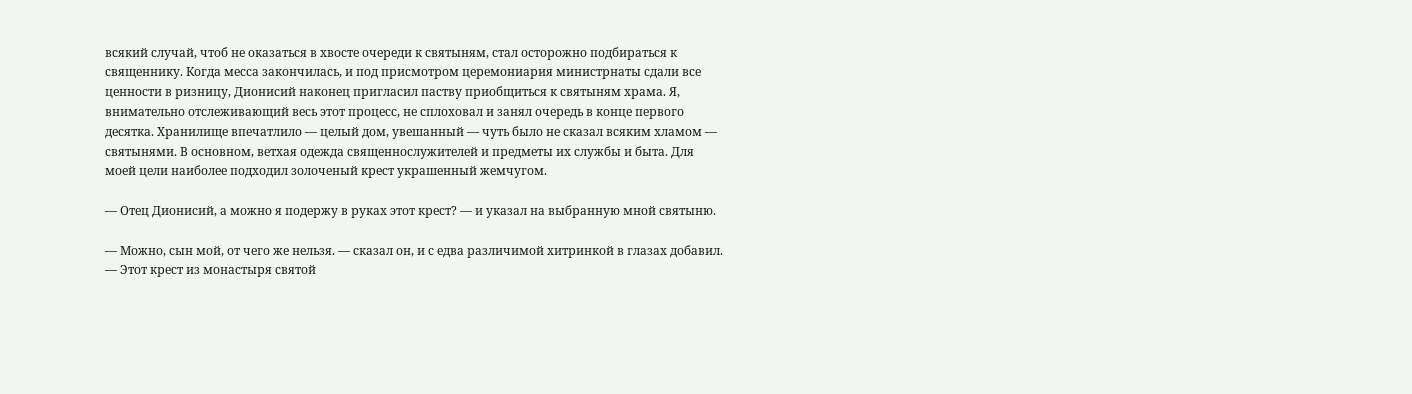всякий случай, чтоб не оказаться в хвосте очереди к святыням, стал осторожно подбираться к священнику. Когда месса закончилась, и под присмотром церемониария министрнаты сдали все ценности в ризницу, Дионисий наконец пригласил паству приобщиться к святыням храма. Я, внимательно отслеживающий весь этот процесс, не сплоховал и занял очередь в конце первого десятка. Хранилище впечатлило — целый дом, увешанный — чуть было не сказал всяким хламом — святынями. В основном, ветхая одежда священнослужителей и предметы их службы и быта. Для моей цели наиболее подходил золоченый крест украшенный жемчугом.

— Отец Дионисий, а можно я подержу в руках этот крест? — и указал на выбранную мной святыню.

— Можно, сын мой, от чего же нельзя. — сказал он, и с едва различимой хитринкой в глазах добавил. — Этот крест из монастыря святой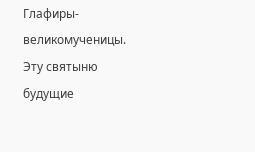Глафиры-великомученицы. Эту святыню будущие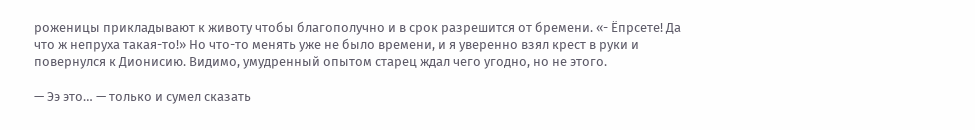роженицы прикладывают к животу чтобы благополучно и в срок разрешится от бремени. «- Ёпрсете! Да что ж непруха такая-то!» Но что-то менять уже не было времени, и я уверенно взял крест в руки и повернулся к Дионисию. Видимо, умудренный опытом старец ждал чего угодно, но не этого.

— Ээ это… — только и сумел сказать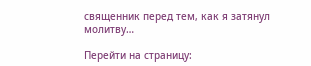священник перед тем, как я затянул молитву…

Перейти на страницу: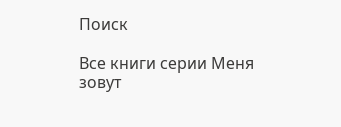Поиск

Все книги серии Меня зовут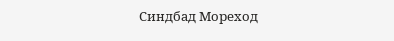Синдбад Мореход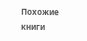Похожие книги